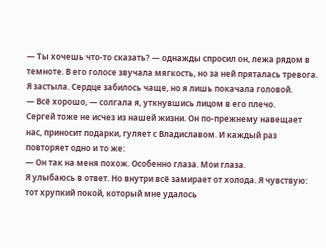— Ты хочешь что-то сказать? — однажды спросил он, лежа рядом в темноте. В его голосе звучала мягкость, но за ней пряталась тревога.
Я застыла. Сердце забилось чаще, но я лишь покачала головой.
— Всё хорошо, — солгала я, уткнувшись лицом в его плечо.
Сергей тоже не исчез из нашей жизни. Он по-прежнему навещает нас, приносит подарки, гуляет с Владиславом. И каждый раз повторяет одно и то же:
— Он так на меня похож. Особенно глаза. Мои глаза.
Я улыбаюсь в ответ. Но внутри всё замирает от холода. Я чувствую: тот хрупкий покой, который мне удалось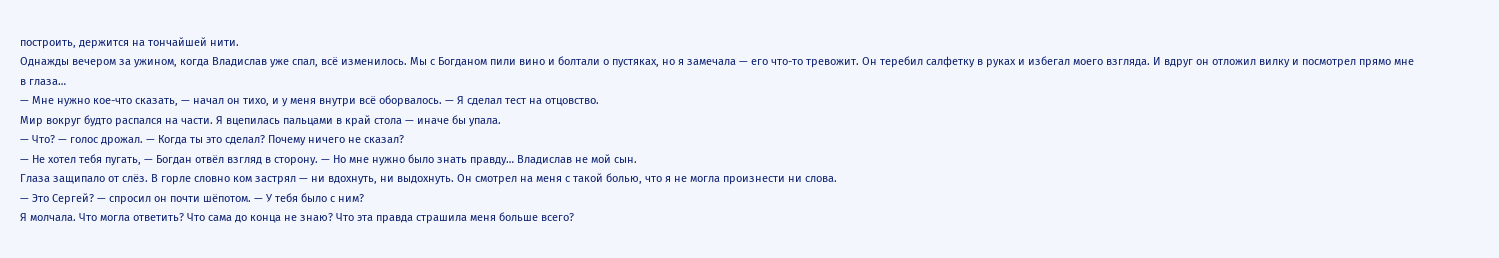построить, держится на тончайшей нити.
Однажды вечером за ужином, когда Владислав уже спал, всё изменилось. Мы с Богданом пили вино и болтали о пустяках, но я замечала — его что-то тревожит. Он теребил салфетку в руках и избегал моего взгляда. И вдруг он отложил вилку и посмотрел прямо мне в глаза…
— Мне нужно кое-что сказать, — начал он тихо, и у меня внутри всё оборвалось. — Я сделал тест на отцовство.
Мир вокруг будто распался на части. Я вцепилась пальцами в край стола — иначе бы упала.
— Что? — голос дрожал. — Когда ты это сделал? Почему ничего не сказал?
— Не хотел тебя пугать, — Богдан отвёл взгляд в сторону. — Но мне нужно было знать правду… Владислав не мой сын.
Глаза защипало от слёз. В горле словно ком застрял — ни вдохнуть, ни выдохнуть. Он смотрел на меня с такой болью, что я не могла произнести ни слова.
— Это Сергей? — спросил он почти шёпотом. — У тебя было с ним?
Я молчала. Что могла ответить? Что сама до конца не знаю? Что эта правда страшила меня больше всего?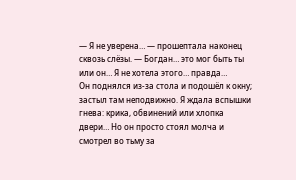— Я не уверена… — прошептала наконец сквозь слёзы. — Богдан… это мог быть ты или он… Я не хотела этого… правда…
Он поднялся из-за стола и подошёл к окну; застыл там неподвижно. Я ждала вспышки гнева: крика, обвинений или хлопка двери… Но он просто стоял молча и смотрел во тьму за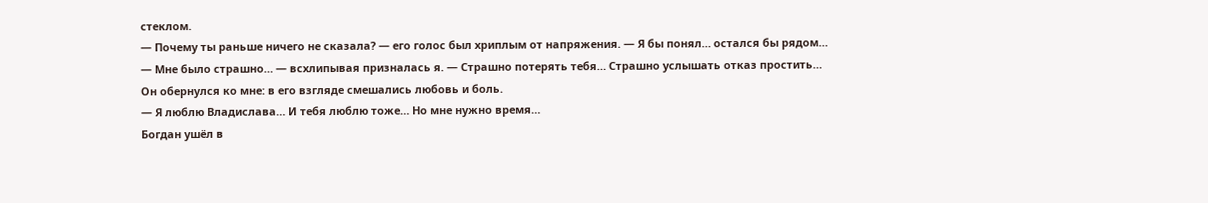стеклом.
— Почему ты раньше ничего не сказала? — его голос был хриплым от напряжения. — Я бы понял… остался бы рядом…
— Мне было страшно… — всхлипывая призналась я. — Страшно потерять тебя… Страшно услышать отказ простить…
Он обернулся ко мне: в его взгляде смешались любовь и боль.
— Я люблю Владислава… И тебя люблю тоже… Но мне нужно время…
Богдан ушёл в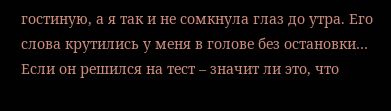гостиную, а я так и не сомкнула глаз до утра. Его слова крутились у меня в голове без остановки… Если он решился на тест – значит ли это, что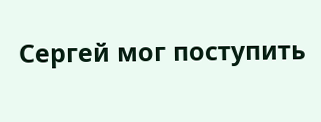Сергей мог поступить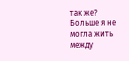так же? Больше я не могла жить между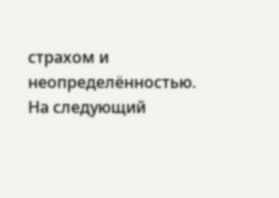страхом и неопределённостью.
На следующий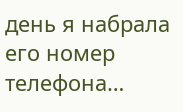день я набрала его номер телефона…